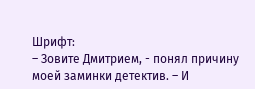Шрифт:
– Зовите Дмитрием, - понял причину моей заминки детектив. – И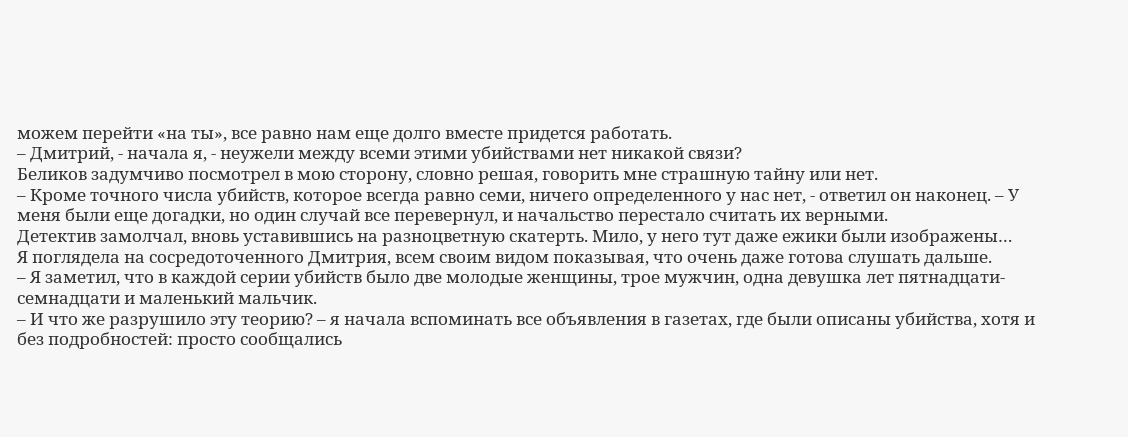можем перейти «на ты», все равно нам еще долго вместе придется работать.
– Дмитрий, - начала я, - неужели между всеми этими убийствами нет никакой связи?
Беликов задумчиво посмотрел в мою сторону, словно решая, говорить мне страшную тайну или нет.
– Кроме точного числа убийств, которое всегда равно семи, ничего определенного у нас нет, - ответил он наконец. – У меня были еще догадки, но один случай все перевернул, и начальство перестало считать их верными.
Детектив замолчал, вновь уставившись на разноцветную скатерть. Мило, у него тут даже ежики были изображены…
Я поглядела на сосредоточенного Дмитрия, всем своим видом показывая, что очень даже готова слушать дальше.
– Я заметил, что в каждой серии убийств было две молодые женщины, трое мужчин, одна девушка лет пятнадцати-семнадцати и маленький мальчик.
– И что же разрушило эту теорию? – я начала вспоминать все объявления в газетах, где были описаны убийства, хотя и без подробностей: просто сообщались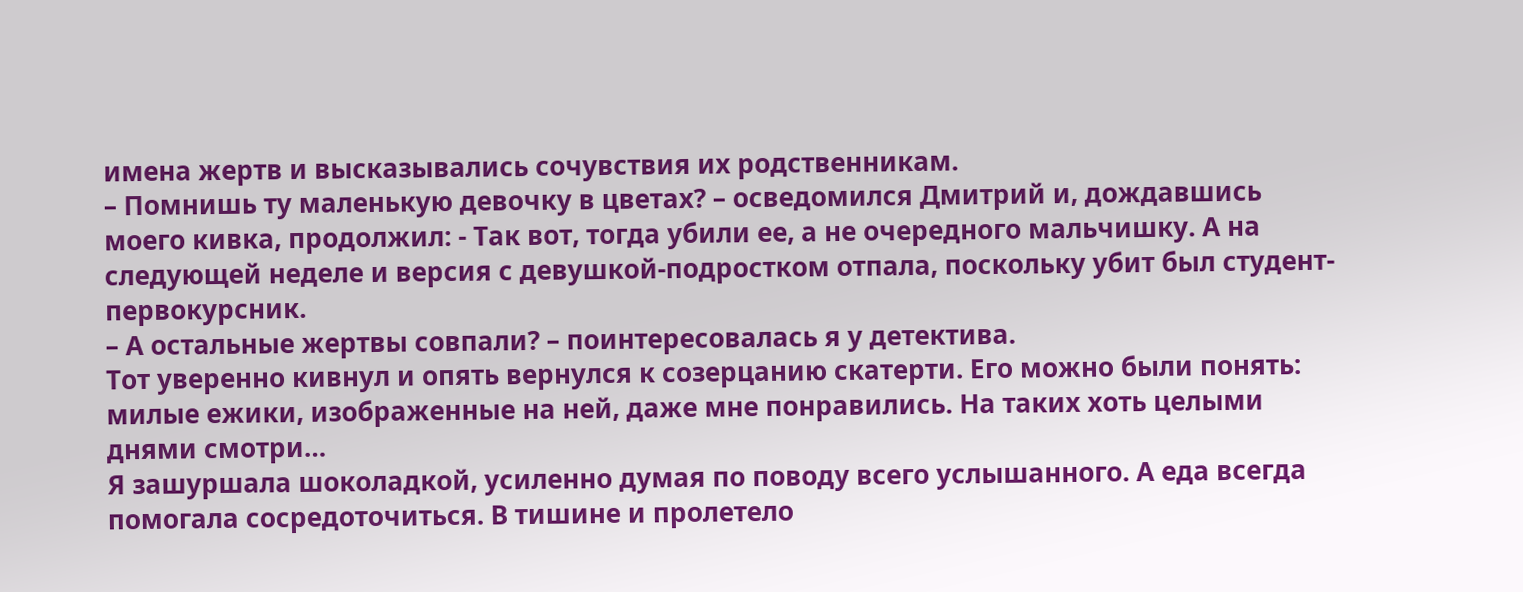имена жертв и высказывались сочувствия их родственникам.
– Помнишь ту маленькую девочку в цветах? – осведомился Дмитрий и, дождавшись моего кивка, продолжил: - Так вот, тогда убили ее, а не очередного мальчишку. А на следующей неделе и версия с девушкой-подростком отпала, поскольку убит был студент-первокурсник.
– А остальные жертвы совпали? – поинтересовалась я у детектива.
Тот уверенно кивнул и опять вернулся к созерцанию скатерти. Его можно были понять: милые ежики, изображенные на ней, даже мне понравились. На таких хоть целыми днями смотри…
Я зашуршала шоколадкой, усиленно думая по поводу всего услышанного. А еда всегда помогала сосредоточиться. В тишине и пролетело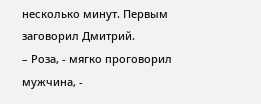несколько минут. Первым заговорил Дмитрий.
– Роза, - мягко проговорил мужчина, -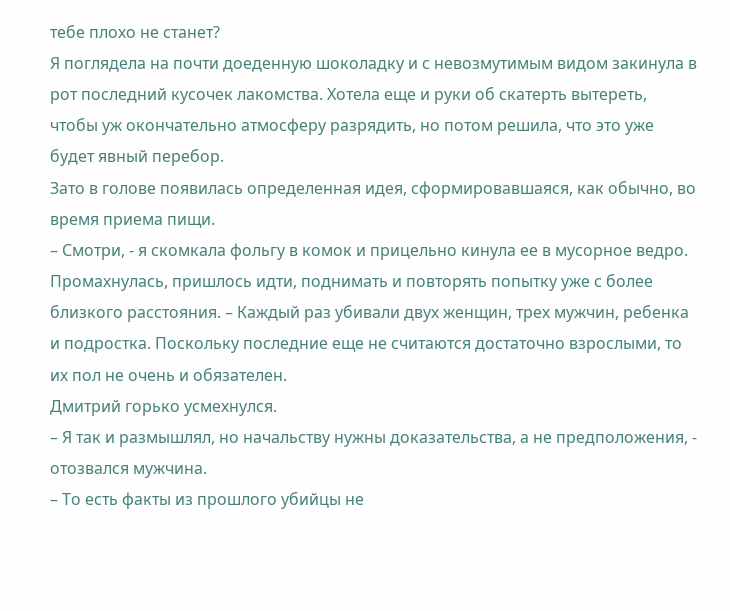тебе плохо не станет?
Я поглядела на почти доеденную шоколадку и с невозмутимым видом закинула в рот последний кусочек лакомства. Хотела еще и руки об скатерть вытереть, чтобы уж окончательно атмосферу разрядить, но потом решила, что это уже будет явный перебор.
Зато в голове появилась определенная идея, сформировавшаяся, как обычно, во время приема пищи.
– Смотри, - я скомкала фольгу в комок и прицельно кинула ее в мусорное ведро. Промахнулась, пришлось идти, поднимать и повторять попытку уже с более близкого расстояния. – Каждый раз убивали двух женщин, трех мужчин, ребенка и подростка. Поскольку последние еще не считаются достаточно взрослыми, то их пол не очень и обязателен.
Дмитрий горько усмехнулся.
– Я так и размышлял, но начальству нужны доказательства, а не предположения, - отозвался мужчина.
– То есть факты из прошлого убийцы не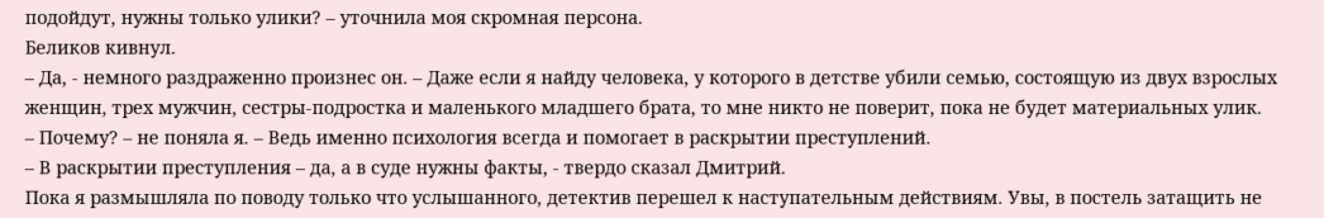подойдут, нужны только улики? – уточнила моя скромная персона.
Беликов кивнул.
– Да, - немного раздраженно произнес он. – Даже если я найду человека, у которого в детстве убили семью, состоящую из двух взрослых женщин, трех мужчин, сестры-подростка и маленького младшего брата, то мне никто не поверит, пока не будет материальных улик.
– Почему? – не поняла я. – Ведь именно психология всегда и помогает в раскрытии преступлений.
– В раскрытии преступления – да, а в суде нужны факты, - твердо сказал Дмитрий.
Пока я размышляла по поводу только что услышанного, детектив перешел к наступательным действиям. Увы, в постель затащить не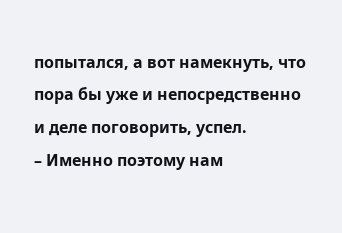попытался, а вот намекнуть, что пора бы уже и непосредственно и деле поговорить, успел.
– Именно поэтому нам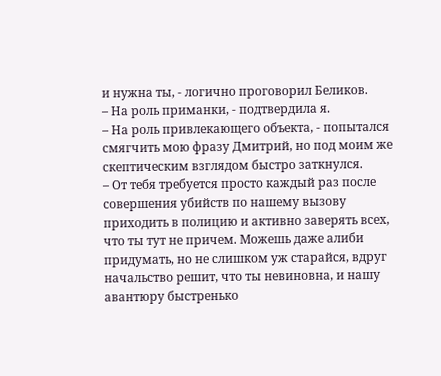и нужна ты, - логично проговорил Беликов.
– На роль приманки, - подтвердила я.
– На роль привлекающего объекта, - попытался смягчить мою фразу Дмитрий, но под моим же скептическим взглядом быстро заткнулся.
– От тебя требуется просто каждый раз после совершения убийств по нашему вызову приходить в полицию и активно заверять всех, что ты тут не причем. Можешь даже алиби придумать, но не слишком уж старайся, вдруг начальство решит, что ты невиновна, и нашу авантюру быстренько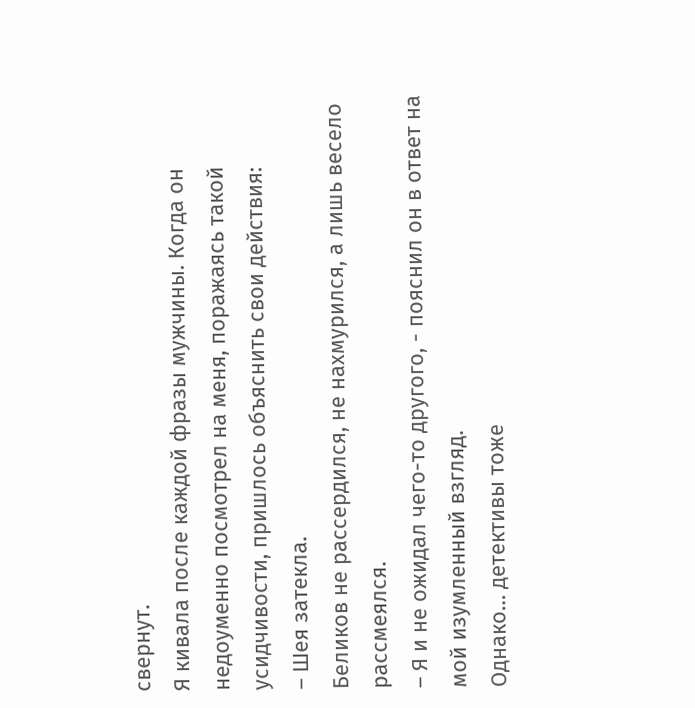свернут.
Я кивала после каждой фразы мужчины. Когда он недоуменно посмотрел на меня, поражаясь такой усидчивости, пришлось объяснить свои действия:
– Шея затекла.
Беликов не рассердился, не нахмурился, а лишь весело рассмеялся.
– Я и не ожидал чего-то другого, - пояснил он в ответ на мой изумленный взгляд.
Однако… детективы тоже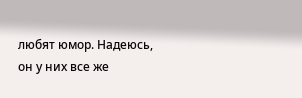любят юмор. Надеюсь, он у них все же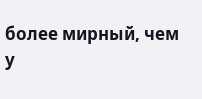более мирный, чем у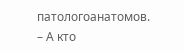патологоанатомов.
– А кто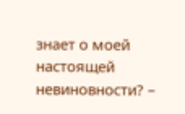знает о моей настоящей невиновности? –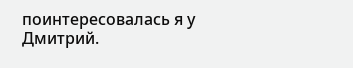поинтересовалась я у Дмитрий.